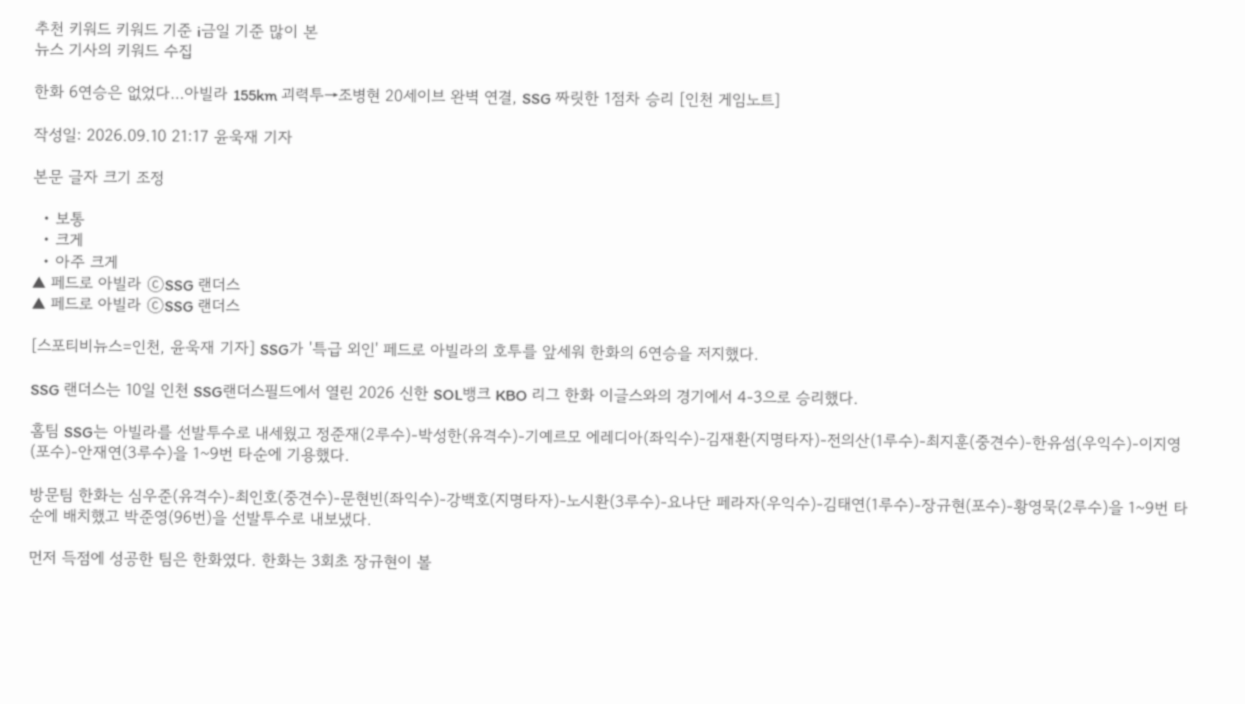추천 키워드 키워드 기준 i금일 기준 많이 본
뉴스 기사의 키워드 수집

한화 6연승은 없었다…아빌라 155km 괴력투→조병현 20세이브 완벽 연결, SSG 짜릿한 1점차 승리 [인천 게임노트]

작성일: 2026.09.10 21:17 윤욱재 기자

본문 글자 크기 조정

  • 보통
  • 크게
  • 아주 크게
▲ 페드로 아빌라 ⓒSSG 랜더스
▲ 페드로 아빌라 ⓒSSG 랜더스

[스포티비뉴스=인천, 윤욱재 기자] SSG가 '특급 외인' 페드로 아빌라의 호투를 앞세워 한화의 6연승을 저지했다.

SSG 랜더스는 10일 인천 SSG랜더스필드에서 열린 2026 신한 SOL뱅크 KBO 리그 한화 이글스와의 경기에서 4-3으로 승리했다.

홈팀 SSG는 아빌라를 선발투수로 내세웠고 정준재(2루수)-박성한(유격수)-기예르모 에레디아(좌익수)-김재환(지명타자)-전의산(1루수)-최지훈(중견수)-한유섬(우익수)-이지영(포수)-안재연(3루수)을 1~9번 타순에 기용했다.

방문팀 한화는 심우준(유격수)-최인호(중견수)-문현빈(좌익수)-강백호(지명타자)-노시환(3루수)-요나단 페라자(우익수)-김태연(1루수)-장규현(포수)-황영묵(2루수)을 1~9번 타순에 배치했고 박준영(96번)을 선발투수로 내보냈다.

먼저 득점에 성공한 팀은 한화였다. 한화는 3회초 장규현이 볼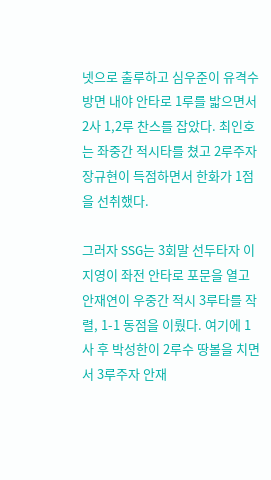넷으로 출루하고 심우준이 유격수 방면 내야 안타로 1루를 밟으면서 2사 1,2루 찬스를 잡았다. 최인호는 좌중간 적시타를 쳤고 2루주자 장규현이 득점하면서 한화가 1점을 선취했다.

그러자 SSG는 3회말 선두타자 이지영이 좌전 안타로 포문을 열고 안재연이 우중간 적시 3루타를 작렬, 1-1 동점을 이뤘다. 여기에 1사 후 박성한이 2루수 땅볼을 치면서 3루주자 안재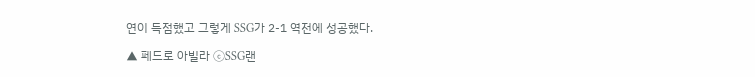연이 득점했고 그렇게 SSG가 2-1 역전에 성공했다.

▲ 페드로 아빌라 ⓒSSG랜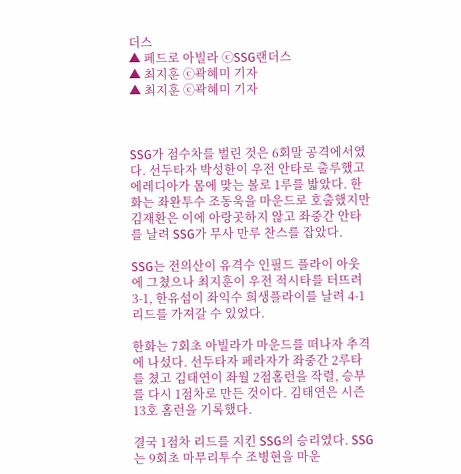더스
▲ 페드로 아빌라 ⓒSSG랜더스
▲ 최지훈 ⓒ곽혜미 기자
▲ 최지훈 ⓒ곽혜미 기자



SSG가 점수차를 벌린 것은 6회말 공격에서였다. 선두타자 박성한이 우전 안타로 출루했고 에레디아가 몸에 맞는 볼로 1루를 밟았다. 한화는 좌완투수 조동욱을 마운드로 호출했지만 김재환은 이에 아랑곳하지 않고 좌중간 안타를 날려 SSG가 무사 만루 찬스를 잡았다.

SSG는 전의산이 유격수 인필드 플라이 아웃에 그쳤으나 최지훈이 우전 적시타를 터뜨려 3-1, 한유섬이 좌익수 희생플라이를 날려 4-1 리드를 가져갈 수 있었다.

한화는 7회초 아빌라가 마운드를 떠나자 추격에 나섰다. 선두타자 페라자가 좌중간 2루타를 쳤고 김태연이 좌월 2점홈런을 작렬, 승부를 다시 1점차로 만든 것이다. 김태연은 시즌 13호 홈런을 기록했다.

결국 1점차 리드를 지킨 SSG의 승리였다. SSG는 9회초 마무리투수 조병현을 마운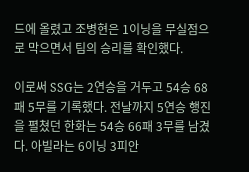드에 올렸고 조병현은 1이닝을 무실점으로 막으면서 팀의 승리를 확인했다.

이로써 SSG는 2연승을 거두고 54승 68패 5무를 기록했다. 전날까지 5연승 행진을 펼쳤던 한화는 54승 66패 3무를 남겼다. 아빌라는 6이닝 3피안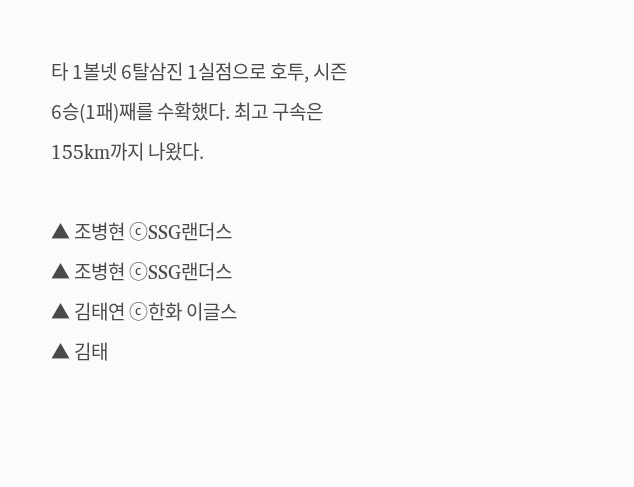타 1볼넷 6탈삼진 1실점으로 호투, 시즌 6승(1패)째를 수확했다. 최고 구속은 155km까지 나왔다.

▲ 조병현 ⓒSSG랜더스
▲ 조병현 ⓒSSG랜더스
▲ 김태연 ⓒ한화 이글스
▲ 김태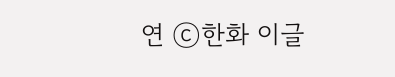연 ⓒ한화 이글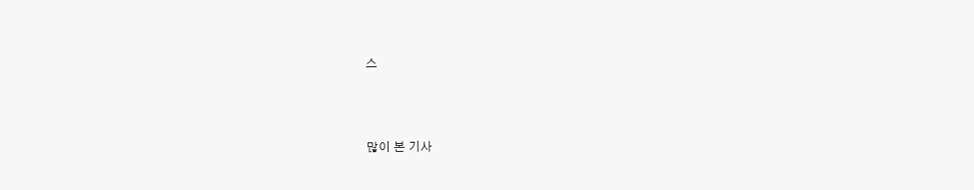스



많이 본 기사